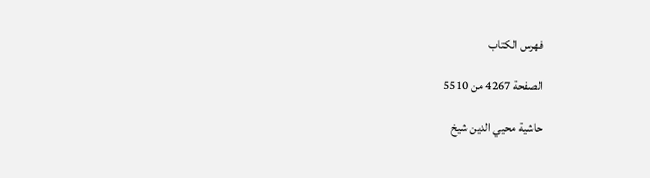فهرس الكتاب

الصفحة 4267 من 5510

حاشية محيي الدين شيخ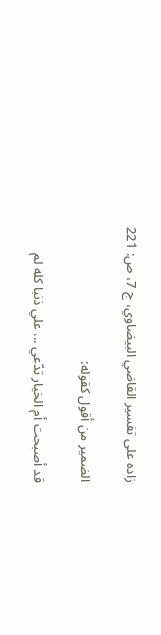زاده على تفسير القاضي البيضاوي، ج 7، ص: 221

الضمير من أقول كقوله:

قد أصبحت أم الخيار تدّعي ... علي ذنبا كله لم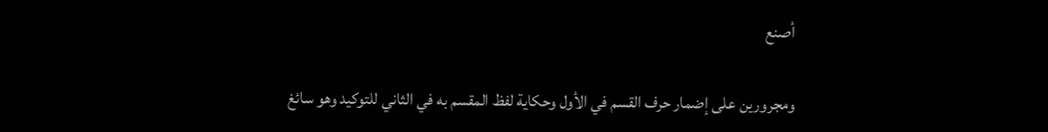أصنع

ومجرورين على إضمار حرف القسم في الأول وحكاية لفظ المقسم به في الثاني للتوكيد وهو سائغ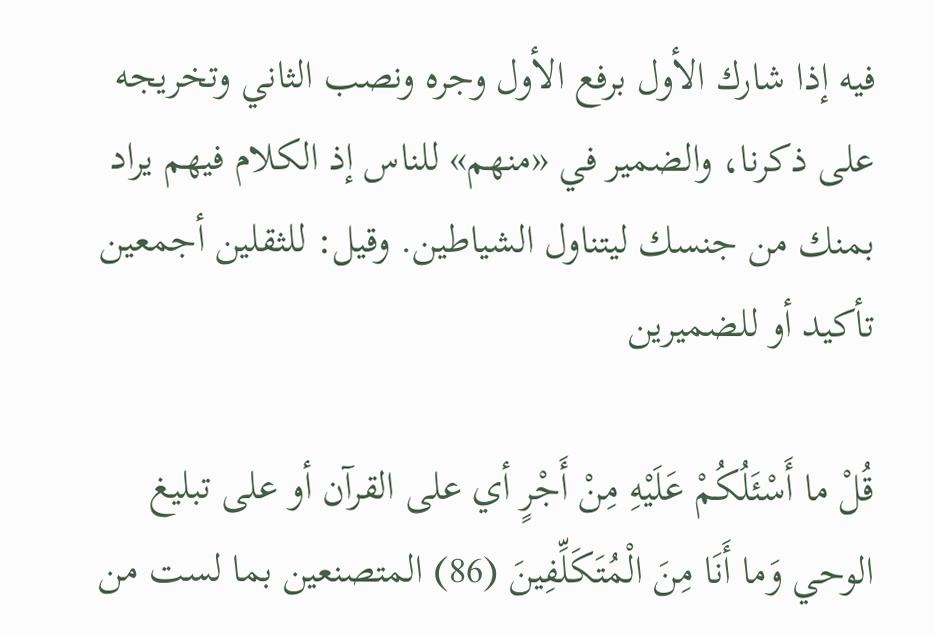فيه إذا شارك الأول برفع الأول وجره ونصب الثاني وتخريجه على ذكرنا، والضمير في «منهم» للناس إذ الكلام فيهم يراد بمنك من جنسك ليتناول الشياطين. وقيل: للثقلين أجمعين تأكيد أو للضميرين

قُلْ ما أَسْئَلُكُمْ عَلَيْهِ مِنْ أَجْرٍ أي على القرآن أو على تبليغ الوحي وَما أَنَا مِنَ الْمُتَكَلِّفِينَ (86) المتصنعين بما لست من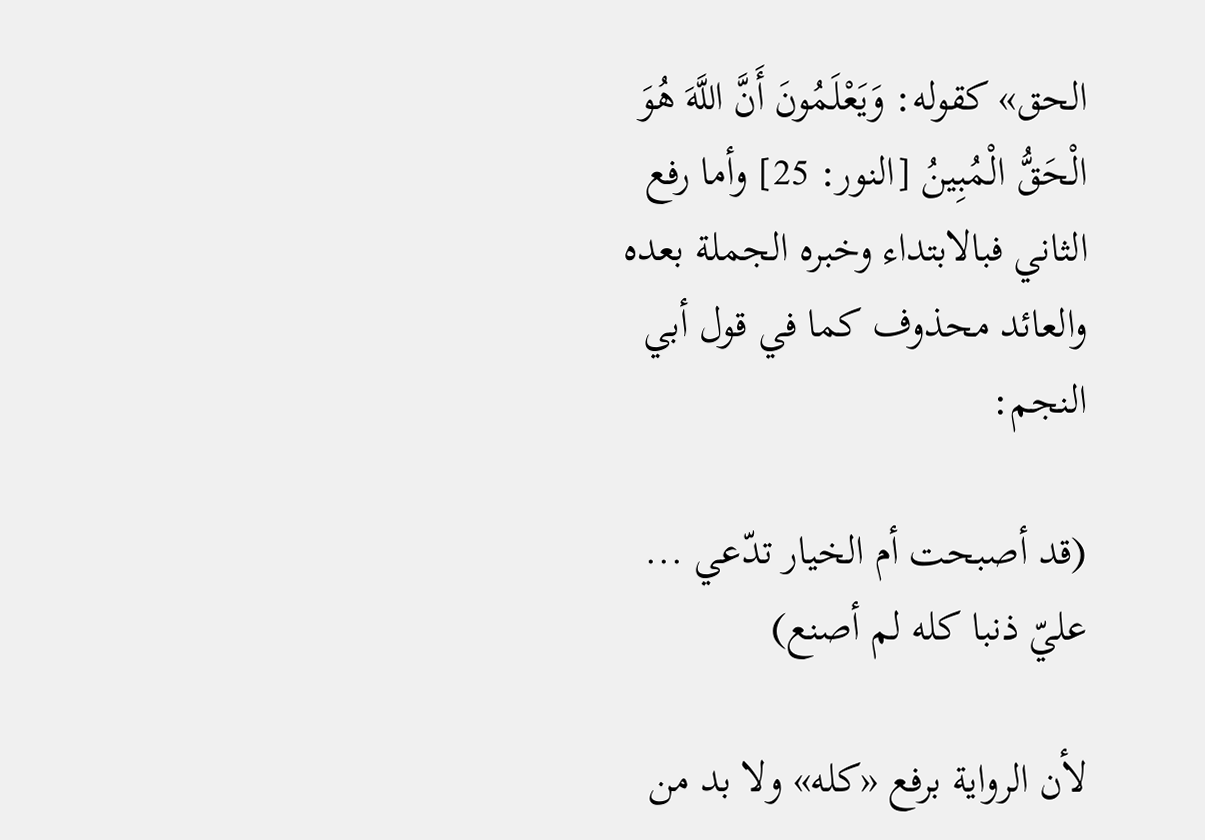الحق» كقوله: وَيَعْلَمُونَ أَنَّ اللَّهَ هُوَ الْحَقُّ الْمُبِينُ [النور: 25] وأما رفع الثاني فبالابتداء وخبره الجملة بعده والعائد محذوف كما في قول أبي النجم:

(قد أصبحت أم الخيار تدّعي ... عليّ ذنبا كله لم أصنع)

لأن الرواية برفع «كله» ولا بد من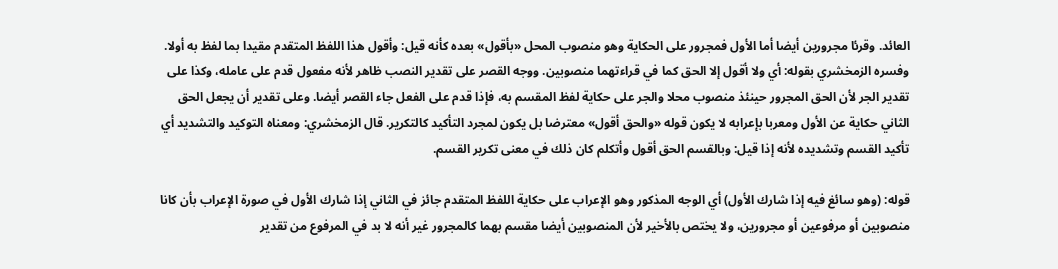العائد. وقرئا مجرورين أيضا أما الأول فمجرور على الحكاية وهو منصوب المحل «بأقول» بعده كأنه قيل: وأقول هذا اللفظ المتقدم مقيدا بما لفظ به أولا. وفسره الزمخشري بقوله: أي ولا أقول إلا الحق كما في قراءتهما منصوبين. ووجه القصر على تقدير النصب ظاهر لأنه مفعول قدم على عامله، وكذا على تقدير الجر لأن الحق المجرور حينئذ منصوب محلا والجر على حكاية لفظ المقسم به، فإذا قدم على الفعل جاء القصر أيضا. وعلى تقدير أن يجعل الحق الثاني حكاية عن الأول ومعربا بإعرابه لا يكون قوله «والحق أقول» معترضا بل يكون لمجرد التأكيد كالتكرير. قال الزمخشري: ومعناه التوكيد والتشديد أي تأكيد القسم وتشديده لأنه إذا قيل: وبالقسم الحق أقول وأتكلم كان ذلك في معنى تكرير القسم.

قوله: (وهو سائغ فيه إذا شارك الأول) أي الوجه المذكور وهو الإعراب على حكاية اللفظ المتقدم جائز في الثاني إذا شارك الأول في صورة الإعراب بأن كانا منصوبين أو مرفوعين أو مجرورين، ولا يختص بالأخير لأن المنصوبين أيضا مقسم بهما كالمجرور غير أنه لا بد في المرفوع من تقدير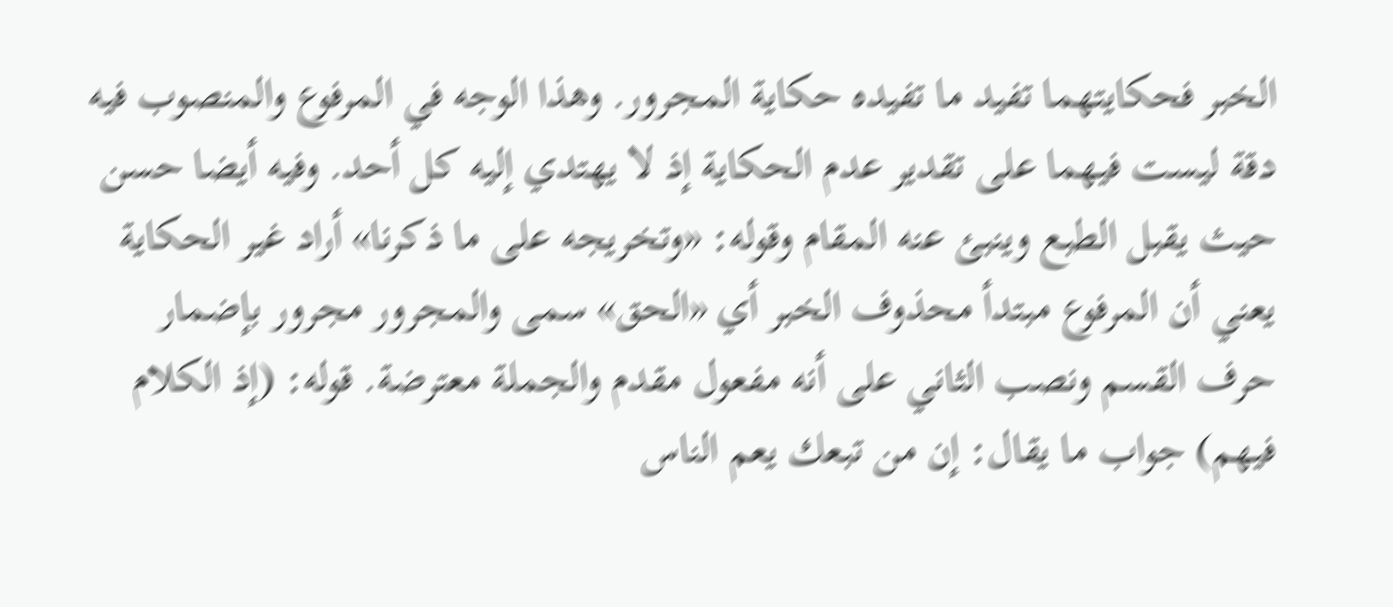الخبر فحكايتهما تفيد ما تفيده حكاية المجرور. وهذا الوجه في المرفوع والمنصوب فيه دقة ليست فيهما على تقدير عدم الحكاية إذ لا يهتدي إليه كل أحد. وفيه أيضا حسن حيث يقبل الطبع وينبئ عنه المقام وقوله: «وتخريجه على ما ذكرنا» أراد غير الحكاية يعني أن المرفوع مبتدأ محذوف الخبر أي «الحق» سمى والمجرور مجرور بإضمار حرف القسم ونصب الثاني على أنه مفعول مقدم والجملة معترضة. قوله: (إذ الكلام فيهم) جواب ما يقال: إن من تبعك يعم الناس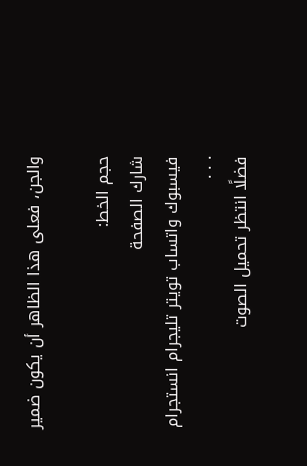والجن، فعلى هذا الظاهر أن يكون ضمير

حجم الخط:
شارك الصفحة
فيسبوك واتساب تويتر تليجرام انستجرام
. . .
فضلًا انتظر تحميل الصوت